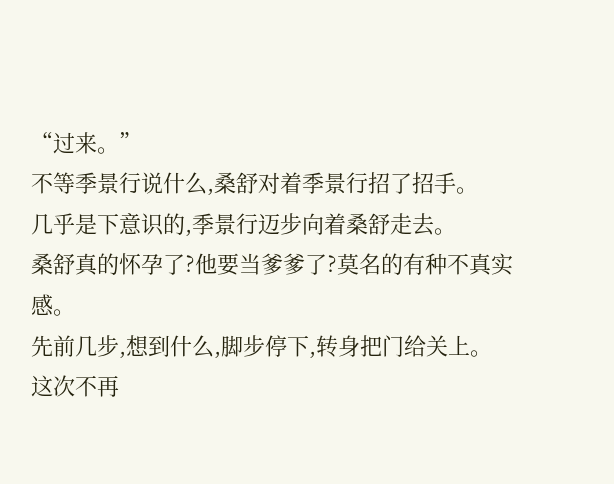“过来。”
不等季景行说什么,桑舒对着季景行招了招手。
几乎是下意识的,季景行迈步向着桑舒走去。
桑舒真的怀孕了?他要当爹爹了?莫名的有种不真实感。
先前几步,想到什么,脚步停下,转身把门给关上。
这次不再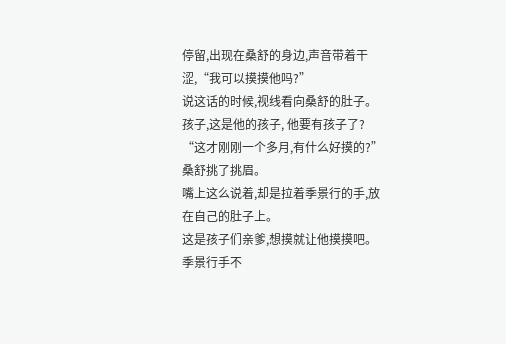停留,出现在桑舒的身边,声音带着干涩,“我可以摸摸他吗?”
说这话的时候,视线看向桑舒的肚子。
孩子,这是他的孩子, 他要有孩子了?
“这才刚刚一个多月,有什么好摸的?”桑舒挑了挑眉。
嘴上这么说着,却是拉着季景行的手,放在自己的肚子上。
这是孩子们亲爹,想摸就让他摸摸吧。
季景行手不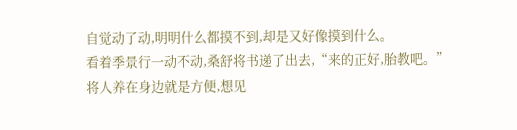自觉动了动,明明什么都摸不到,却是又好像摸到什么。
看着季景行一动不动,桑舒将书递了出去,“来的正好,胎教吧。”
将人养在身边就是方便,想见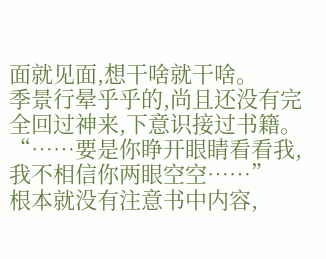面就见面,想干啥就干啥。
季景行晕乎乎的,尚且还没有完全回过神来,下意识接过书籍。
“……要是你睁开眼睛看看我,我不相信你两眼空空……”
根本就没有注意书中内容,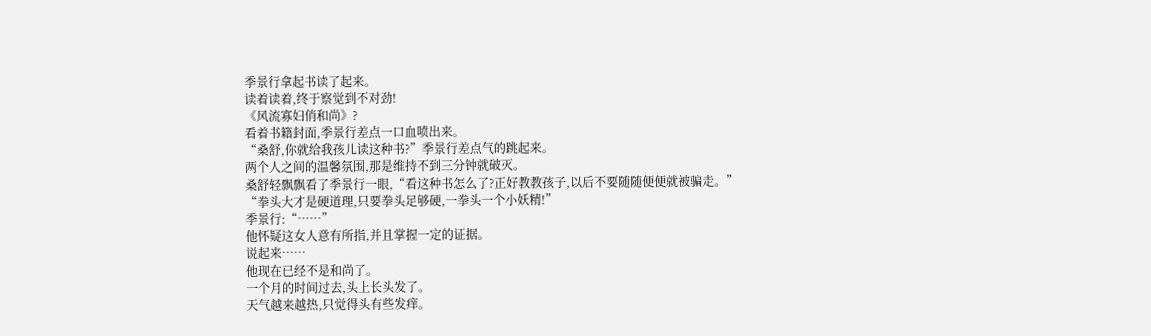季景行拿起书读了起来。
读着读着,终于察觉到不对劲!
《风流寡妇俏和尚》?
看着书籍封面,季景行差点一口血喷出来。
“桑舒,你就给我孩儿读这种书?”季景行差点气的跳起来。
两个人之间的温馨氛围,那是维持不到三分钟就破灭。
桑舒轻飘飘看了季景行一眼,“看这种书怎么了?正好教教孩子,以后不要随随便便就被骗走。”
“拳头大才是硬道理,只要拳头足够硬,一拳头一个小妖精!”
季景行:“……”
他怀疑这女人意有所指,并且掌握一定的证据。
说起来……
他现在已经不是和尚了。
一个月的时间过去,头上长头发了。
天气越来越热,只觉得头有些发痒。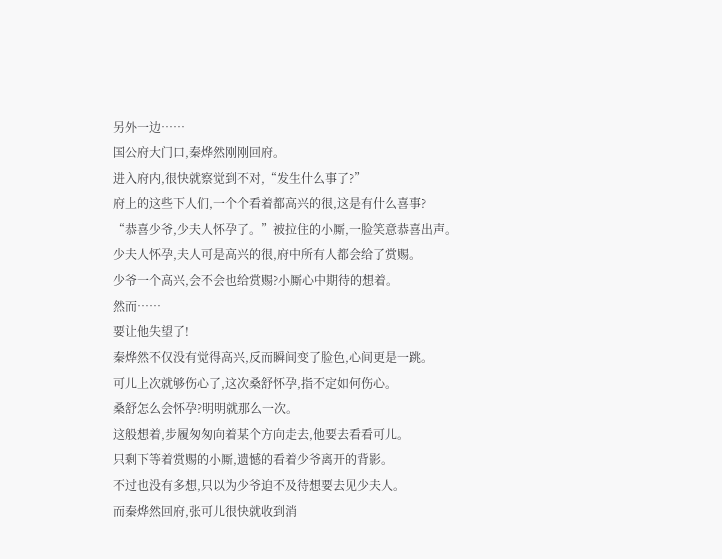另外一边……
国公府大门口,秦烨然刚刚回府。
进入府内,很快就察觉到不对,“发生什么事了?”
府上的这些下人们,一个个看着都高兴的很,这是有什么喜事?
“恭喜少爷,少夫人怀孕了。”被拉住的小厮,一脸笑意恭喜出声。
少夫人怀孕,夫人可是高兴的很,府中所有人都会给了赏赐。
少爷一个高兴,会不会也给赏赐?小厮心中期待的想着。
然而……
要让他失望了!
秦烨然不仅没有觉得高兴,反而瞬间变了脸色,心间更是一跳。
可儿上次就够伤心了,这次桑舒怀孕,指不定如何伤心。
桑舒怎么会怀孕?明明就那么一次。
这般想着,步履匆匆向着某个方向走去,他要去看看可儿。
只剩下等着赏赐的小厮,遗憾的看着少爷离开的背影。
不过也没有多想,只以为少爷迫不及待想要去见少夫人。
而秦烨然回府,张可儿很快就收到消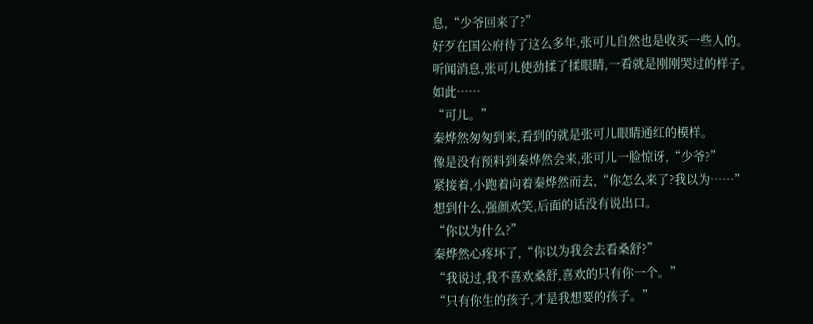息,“少爷回来了?”
好歹在国公府待了这么多年,张可儿自然也是收买一些人的。
听闻消息,张可儿使劲揉了揉眼睛,一看就是刚刚哭过的样子。
如此……
“可儿。”
秦烨然匆匆到来,看到的就是张可儿眼睛通红的模样。
像是没有预料到秦烨然会来,张可儿一脸惊讶,“少爷?”
紧接着,小跑着向着秦烨然而去,“你怎么来了?我以为……”
想到什么,强颜欢笑,后面的话没有说出口。
“你以为什么?”
秦烨然心疼坏了,“你以为我会去看桑舒?”
“我说过,我不喜欢桑舒,喜欢的只有你一个。”
“只有你生的孩子,才是我想要的孩子。”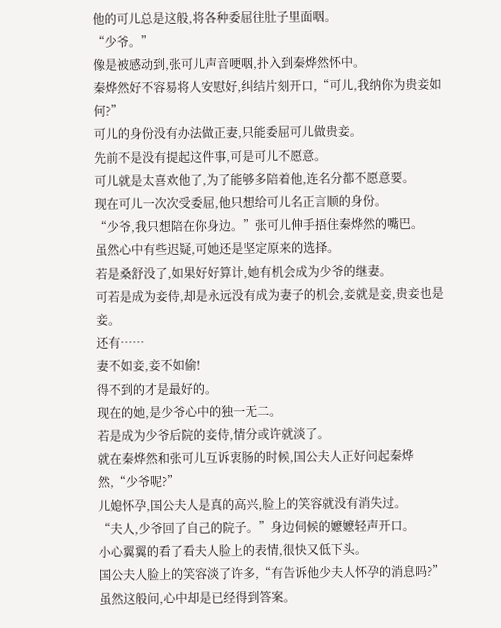他的可儿总是这般,将各种委屈往肚子里面咽。
“少爷。”
像是被感动到,张可儿声音哽咽,扑入到秦烨然怀中。
秦烨然好不容易将人安慰好,纠结片刻开口,“可儿,我纳你为贵妾如何?”
可儿的身份没有办法做正妻,只能委屈可儿做贵妾。
先前不是没有提起这件事,可是可儿不愿意。
可儿就是太喜欢他了,为了能够多陪着他,连名分都不愿意要。
现在可儿一次次受委屈,他只想给可儿名正言顺的身份。
“少爷,我只想陪在你身边。”张可儿伸手捂住秦烨然的嘴巴。
虽然心中有些迟疑,可她还是坚定原来的选择。
若是桑舒没了,如果好好算计,她有机会成为少爷的继妻。
可若是成为妾侍,却是永远没有成为妻子的机会,妾就是妾,贵妾也是妾。
还有……
妻不如妾,妾不如偷!
得不到的才是最好的。
现在的她,是少爷心中的独一无二。
若是成为少爷后院的妾侍,情分或许就淡了。
就在秦烨然和张可儿互诉衷肠的时候,国公夫人正好问起秦烨然,“少爷呢?”
儿媳怀孕,国公夫人是真的高兴,脸上的笑容就没有消失过。
“夫人,少爷回了自己的院子。”身边伺候的嬷嬷轻声开口。
小心翼翼的看了看夫人脸上的表情,很快又低下头。
国公夫人脸上的笑容淡了许多,“有告诉他少夫人怀孕的消息吗?”
虽然这般问,心中却是已经得到答案。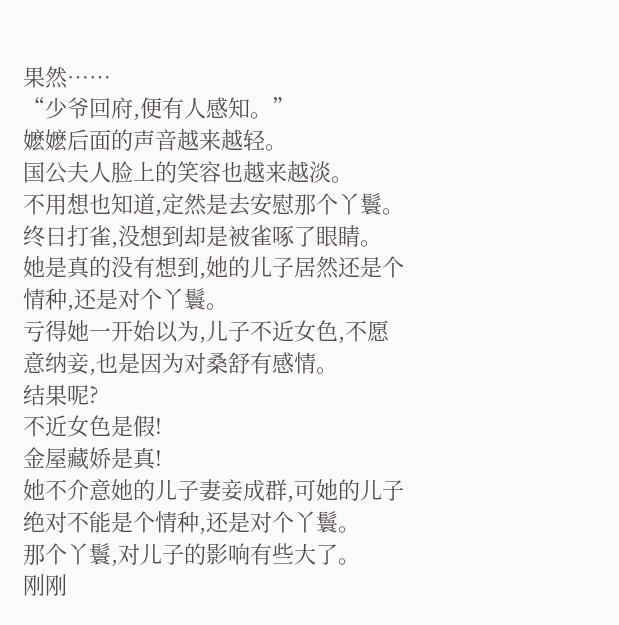果然……
“少爷回府,便有人感知。”
嬷嬷后面的声音越来越轻。
国公夫人脸上的笑容也越来越淡。
不用想也知道,定然是去安慰那个丫鬟。
终日打雀,没想到却是被雀啄了眼睛。
她是真的没有想到,她的儿子居然还是个情种,还是对个丫鬟。
亏得她一开始以为,儿子不近女色,不愿意纳妾,也是因为对桑舒有感情。
结果呢?
不近女色是假!
金屋藏娇是真!
她不介意她的儿子妻妾成群,可她的儿子绝对不能是个情种,还是对个丫鬟。
那个丫鬟,对儿子的影响有些大了。
刚刚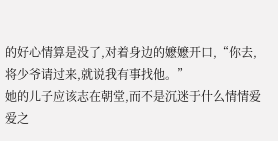的好心情算是没了,对着身边的嬷嬷开口,“你去,将少爷请过来,就说我有事找他。”
她的儿子应该志在朝堂,而不是沉迷于什么情情爱爱之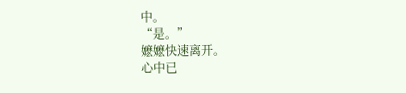中。
“是。”
嬷嬷快速离开。
心中已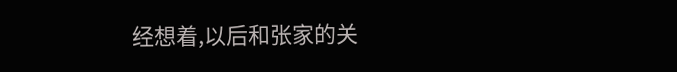经想着,以后和张家的关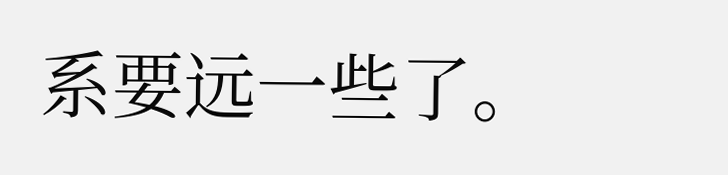系要远一些了。